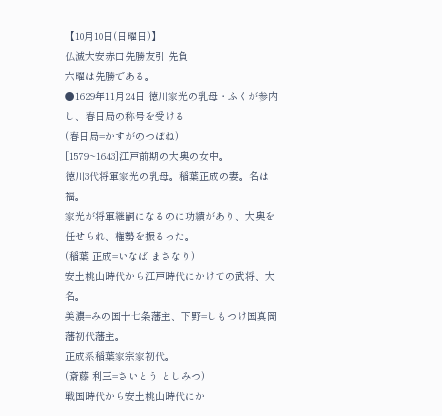【10月10日(日曜日)】
仏滅大安赤口先勝友引 先負
六曜は先勝である。
●1629年11月24日 徳川家光の乳母・ふくが参内し、春日局の称号を受ける
(春日局=かすがのつぼね)
[1579~1643]江戸前期の大奥の女中。
徳川3代将軍家光の乳母。稲葉正成の妻。名は福。
家光が将軍継嗣になるのに功績があり、大奥を任せられ、権勢を振るった。
(稲葉 正成=いなば まさなり)
安土桃山時代から江戸時代にかけての武将、大名。
美濃=みの国十七条藩主、下野=しもつけ国真岡藩初代藩主。
正成系稲葉家宗家初代。
(斎藤 利三=さいとう としみつ)
戦国時代から安土桃山時代にか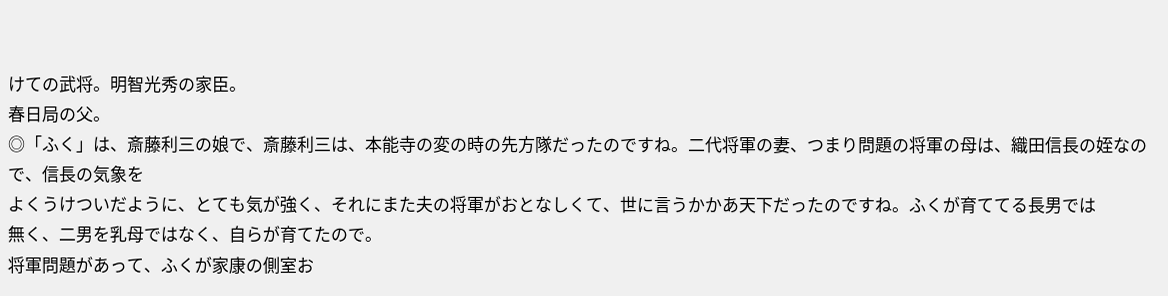けての武将。明智光秀の家臣。
春日局の父。
◎「ふく」は、斎藤利三の娘で、斎藤利三は、本能寺の変の時の先方隊だったのですね。二代将軍の妻、つまり問題の将軍の母は、織田信長の姪なので、信長の気象を
よくうけついだように、とても気が強く、それにまた夫の将軍がおとなしくて、世に言うかかあ天下だったのですね。ふくが育ててる長男では
無く、二男を乳母ではなく、自らが育てたので。
将軍問題があって、ふくが家康の側室お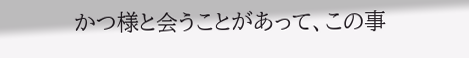かつ様と会うことがあって、この事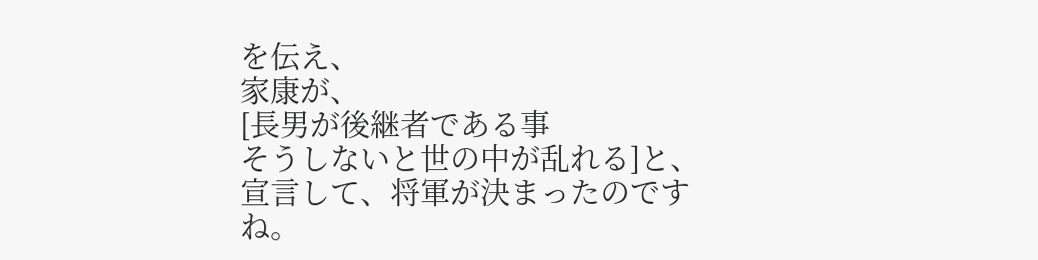を伝え、
家康が、
[長男が後継者である事
そうしないと世の中が乱れる]と、
宣言して、将軍が決まったのですね。